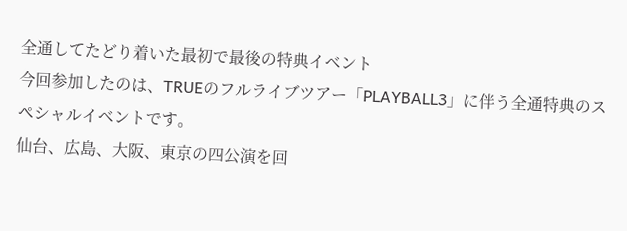全通してたどり着いた最初で最後の特典イベント
今回参加したのは、TRUEのフルライブツアー「PLAYBALL3」に伴う全通特典のスペシャルイベントです。
仙台、広島、大阪、東京の四公演を回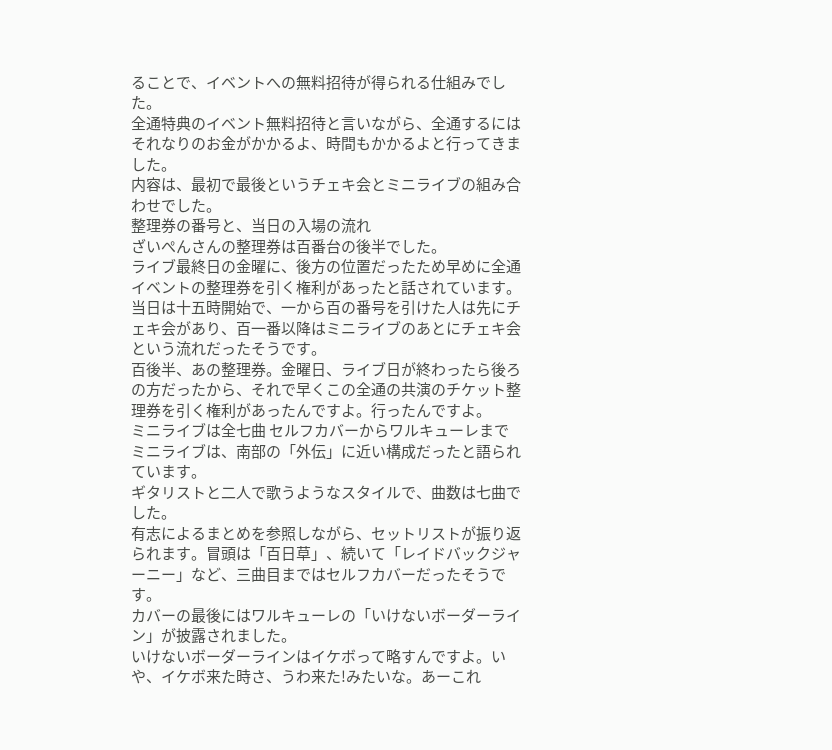ることで、イベントへの無料招待が得られる仕組みでした。
全通特典のイベント無料招待と言いながら、全通するにはそれなりのお金がかかるよ、時間もかかるよと行ってきました。
内容は、最初で最後というチェキ会とミニライブの組み合わせでした。
整理券の番号と、当日の入場の流れ
ざいぺんさんの整理券は百番台の後半でした。
ライブ最終日の金曜に、後方の位置だったため早めに全通イベントの整理券を引く権利があったと話されています。
当日は十五時開始で、一から百の番号を引けた人は先にチェキ会があり、百一番以降はミニライブのあとにチェキ会という流れだったそうです。
百後半、あの整理券。金曜日、ライブ日が終わったら後ろの方だったから、それで早くこの全通の共演のチケット整理券を引く権利があったんですよ。行ったんですよ。
ミニライブは全七曲 セルフカバーからワルキューレまで
ミニライブは、南部の「外伝」に近い構成だったと語られています。
ギタリストと二人で歌うようなスタイルで、曲数は七曲でした。
有志によるまとめを参照しながら、セットリストが振り返られます。冒頭は「百日草」、続いて「レイドバックジャーニー」など、三曲目まではセルフカバーだったそうです。
カバーの最後にはワルキューレの「いけないボーダーライン」が披露されました。
いけないボーダーラインはイケボって略すんですよ。いや、イケボ来た時さ、うわ来た!みたいな。あーこれ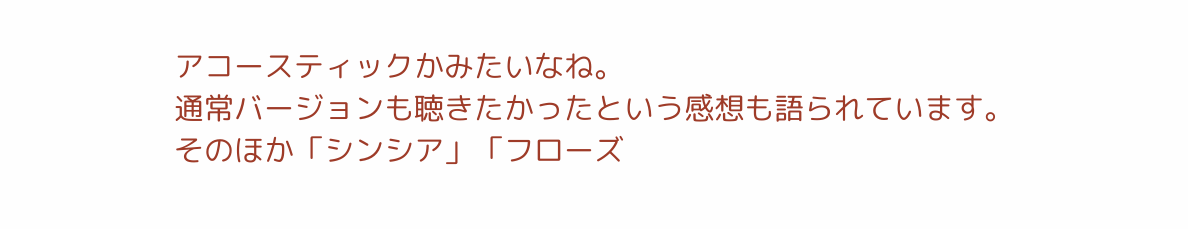アコースティックかみたいなね。
通常バージョンも聴きたかったという感想も語られています。
そのほか「シンシア」「フローズ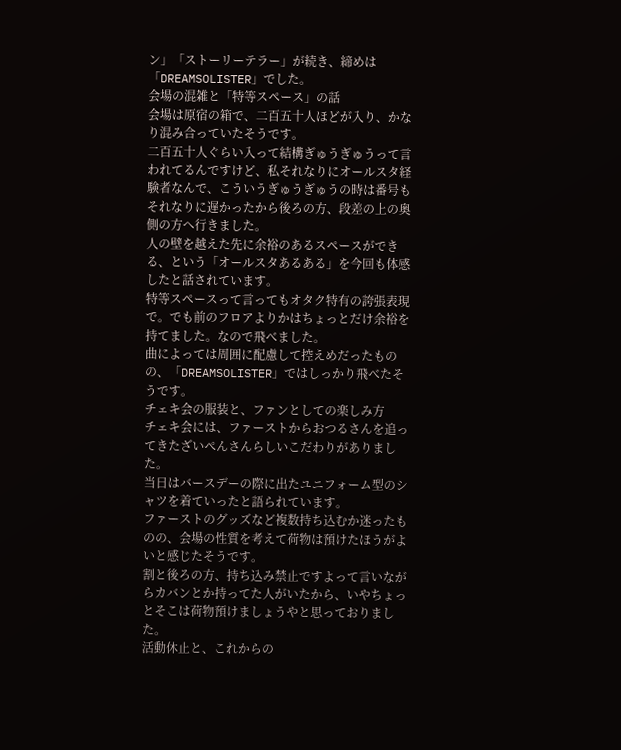ン」「ストーリーテラー」が続き、締めは「DREAMSOLISTER」でした。
会場の混雑と「特等スペース」の話
会場は原宿の箱で、二百五十人ほどが入り、かなり混み合っていたそうです。
二百五十人ぐらい入って結構ぎゅうぎゅうって言われてるんですけど、私それなりにオールスタ経験者なんで、こういうぎゅうぎゅうの時は番号もそれなりに遅かったから後ろの方、段差の上の奥側の方へ行きました。
人の壁を越えた先に余裕のあるスペースができる、という「オールスタあるある」を今回も体感したと話されています。
特等スペースって言ってもオタク特有の誇張表現で。でも前のフロアよりかはちょっとだけ余裕を持てました。なので飛べました。
曲によっては周囲に配慮して控えめだったものの、「DREAMSOLISTER」ではしっかり飛べたそうです。
チェキ会の服装と、ファンとしての楽しみ方
チェキ会には、ファーストからおつるさんを追ってきたざいぺんさんらしいこだわりがありました。
当日はバースデーの際に出たユニフォーム型のシャツを着ていったと語られています。
ファーストのグッズなど複数持ち込むか迷ったものの、会場の性質を考えて荷物は預けたほうがよいと感じたそうです。
割と後ろの方、持ち込み禁止ですよって言いながらカバンとか持ってた人がいたから、いやちょっとそこは荷物預けましょうやと思っておりました。
活動休止と、これからの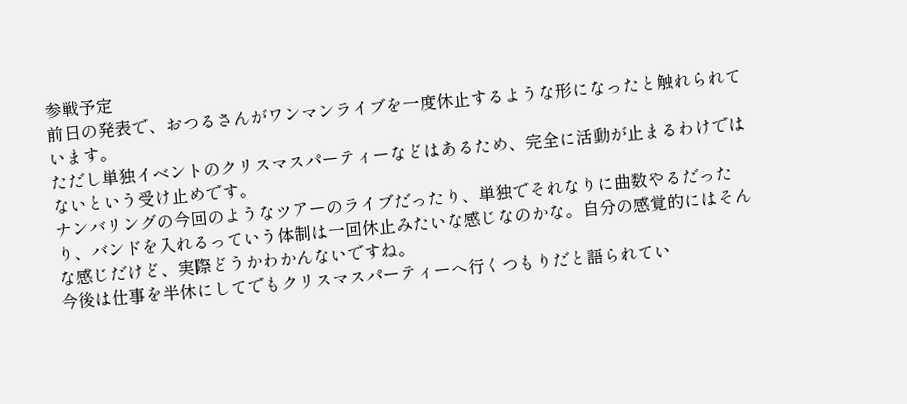参戦予定
前日の発表で、おつるさんがワンマンライブを一度休止するような形になったと触れられています。
ただし単独イベントのクリスマスパーティーなどはあるため、完全に活動が止まるわけではないという受け止めです。
ナンバリングの今回のようなツアーのライブだったり、単独でそれなりに曲数やるだったり、バンドを入れるっていう体制は一回休止みたいな感じなのかな。自分の感覚的にはそんな感じだけど、実際どうかわかんないですね。
今後は仕事を半休にしてでもクリスマスパーティーへ行くつもりだと語られてい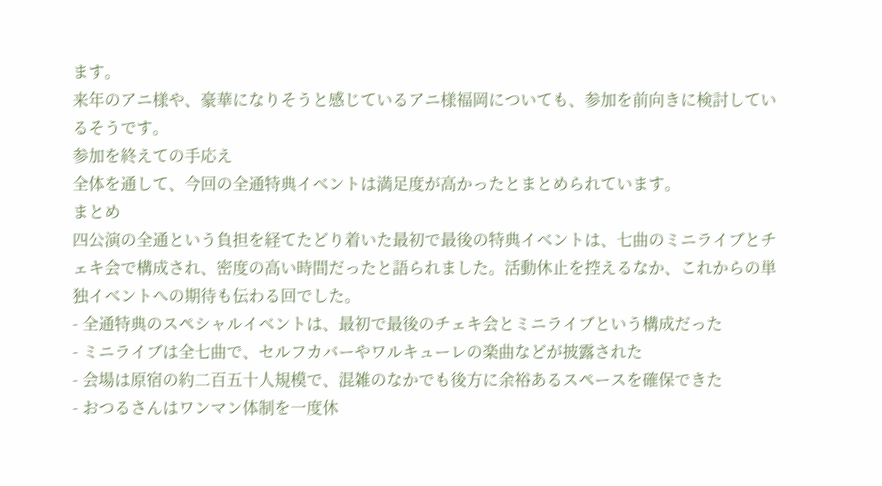ます。
来年のアニ様や、豪華になりそうと感じているアニ様福岡についても、参加を前向きに検討しているそうです。
参加を終えての手応え
全体を通して、今回の全通特典イベントは満足度が高かったとまとめられています。
まとめ
四公演の全通という負担を経てたどり着いた最初で最後の特典イベントは、七曲のミニライブとチェキ会で構成され、密度の高い時間だったと語られました。活動休止を控えるなか、これからの単独イベントへの期待も伝わる回でした。
- 全通特典のスペシャルイベントは、最初で最後のチェキ会とミニライブという構成だった
- ミニライブは全七曲で、セルフカバーやワルキューレの楽曲などが披露された
- 会場は原宿の約二百五十人規模で、混雑のなかでも後方に余裕あるスペースを確保できた
- おつるさんはワンマン体制を一度休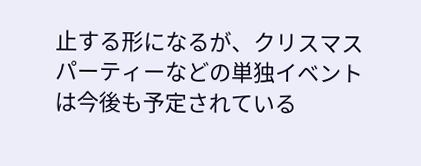止する形になるが、クリスマスパーティーなどの単独イベントは今後も予定されている